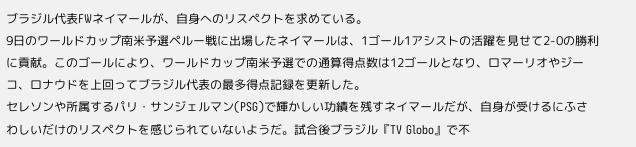ブラジル代表FWネイマールが、自身へのリスペクトを求めている。
9日のワールドカップ南米予選ペルー戦に出場したネイマールは、1ゴール1アシストの活躍を見せて2-0の勝利に貢献。このゴールにより、ワールドカップ南米予選での通算得点数は12ゴールとなり、ロマーリオやジーコ、ロナウドを上回ってブラジル代表の最多得点記録を更新した。
セレソンや所属するパリ・サンジェルマン(PSG)で輝かしい功績を残すネイマールだが、自身が受けるにふさわしいだけのリスペクトを感じられていないようだ。試合後ブラジル『TV Globo』で不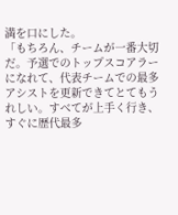満を口にした。
「もちろん、チームが一番大切だ。予選でのトップスコアラーになれて、代表チームでの最多アシストを更新できてとてもうれしい。すべてが上手く行き、すぐに歴代最多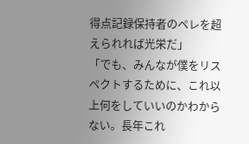得点記録保持者のペレを超えられれば光栄だ」
「でも、みんなが僕をリスペクトするために、これ以上何をしていいのかわからない。長年これ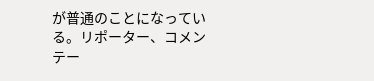が普通のことになっている。リポーター、コメンテー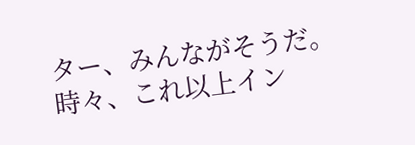ター、みんながそうだ。時々、これ以上イン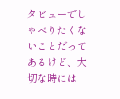タビューでしゃべりたくないことだってあるけど、大切な時には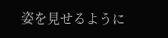姿を見せるように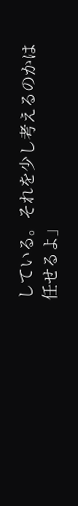している。それを少し考えるのかは任せるよ」